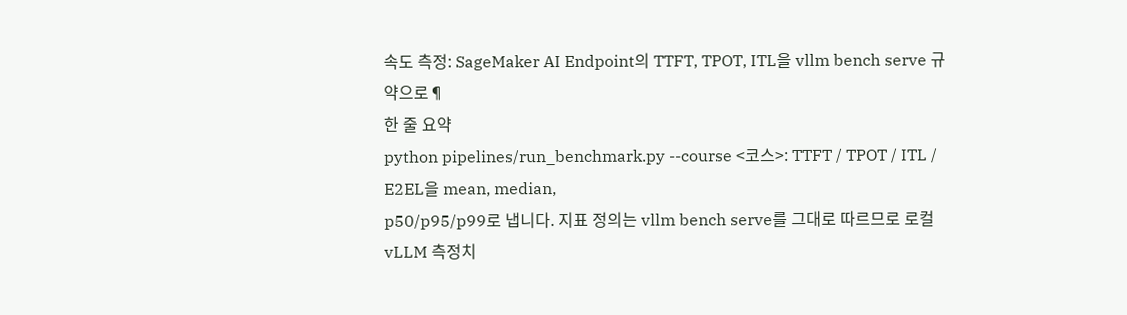속도 측정: SageMaker AI Endpoint의 TTFT, TPOT, ITL을 vllm bench serve 규약으로¶
한 줄 요약
python pipelines/run_benchmark.py --course <코스>: TTFT / TPOT / ITL / E2EL을 mean, median,
p50/p95/p99로 냅니다. 지표 정의는 vllm bench serve를 그대로 따르므로 로컬 vLLM 측정치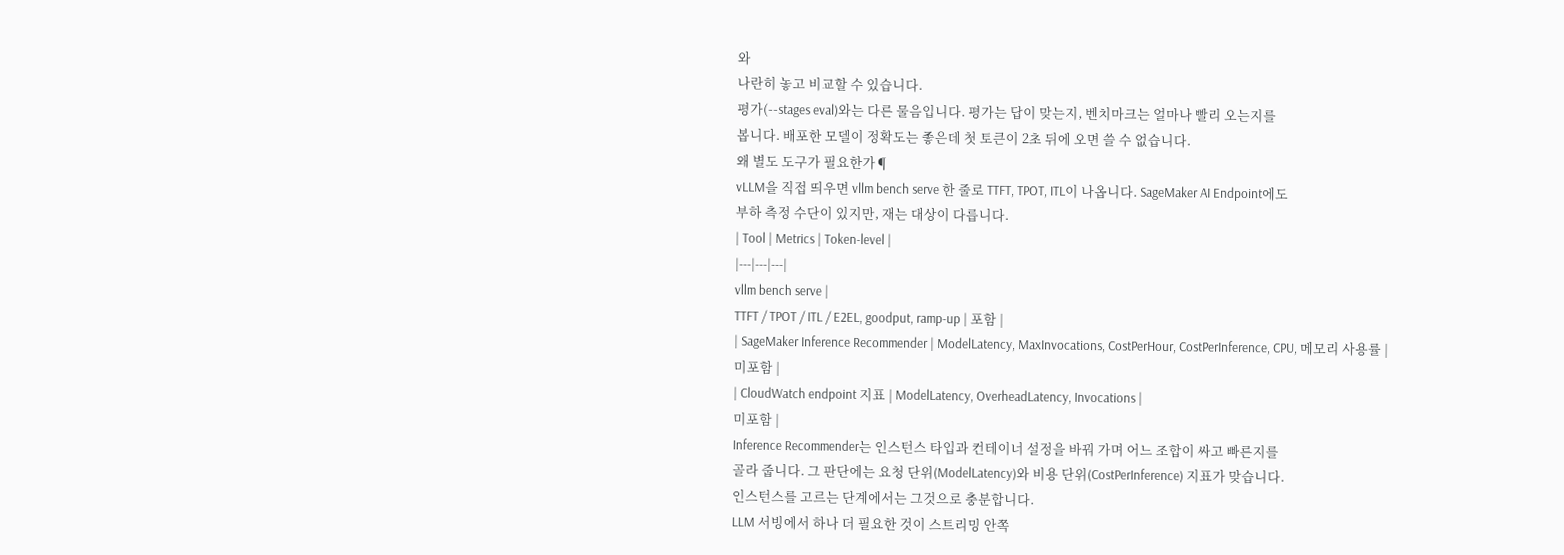와
나란히 놓고 비교할 수 있습니다.
평가(--stages eval)와는 다른 물음입니다. 평가는 답이 맞는지, 벤치마크는 얼마나 빨리 오는지를
봅니다. 배포한 모델이 정확도는 좋은데 첫 토큰이 2초 뒤에 오면 쓸 수 없습니다.
왜 별도 도구가 필요한가¶
vLLM을 직접 띄우면 vllm bench serve 한 줄로 TTFT, TPOT, ITL이 나옵니다. SageMaker AI Endpoint에도
부하 측정 수단이 있지만, 재는 대상이 다릅니다.
| Tool | Metrics | Token-level |
|---|---|---|
vllm bench serve |
TTFT / TPOT / ITL / E2EL, goodput, ramp-up | 포함 |
| SageMaker Inference Recommender | ModelLatency, MaxInvocations, CostPerHour, CostPerInference, CPU, 메모리 사용률 |
미포함 |
| CloudWatch endpoint 지표 | ModelLatency, OverheadLatency, Invocations |
미포함 |
Inference Recommender는 인스턴스 타입과 컨테이너 설정을 바꿔 가며 어느 조합이 싸고 빠른지를
골라 줍니다. 그 판단에는 요청 단위(ModelLatency)와 비용 단위(CostPerInference) 지표가 맞습니다.
인스턴스를 고르는 단계에서는 그것으로 충분합니다.
LLM 서빙에서 하나 더 필요한 것이 스트리밍 안쪽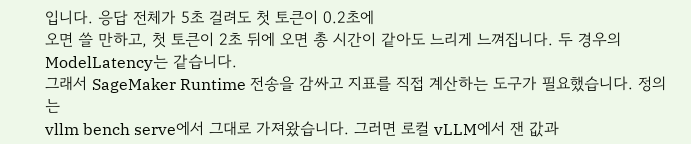입니다. 응답 전체가 5초 걸려도 첫 토큰이 0.2초에
오면 쓸 만하고, 첫 토큰이 2초 뒤에 오면 총 시간이 같아도 느리게 느껴집니다. 두 경우의
ModelLatency는 같습니다.
그래서 SageMaker Runtime 전송을 감싸고 지표를 직접 계산하는 도구가 필요했습니다. 정의는
vllm bench serve에서 그대로 가져왔습니다. 그러면 로컬 vLLM에서 잰 값과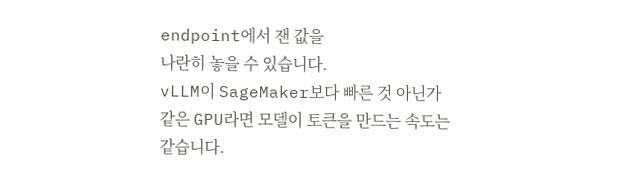endpoint에서 잰 값을
나란히 놓을 수 있습니다.
vLLM이 SageMaker보다 빠른 것 아닌가
같은 GPU라면 모델이 토큰을 만드는 속도는 같습니다.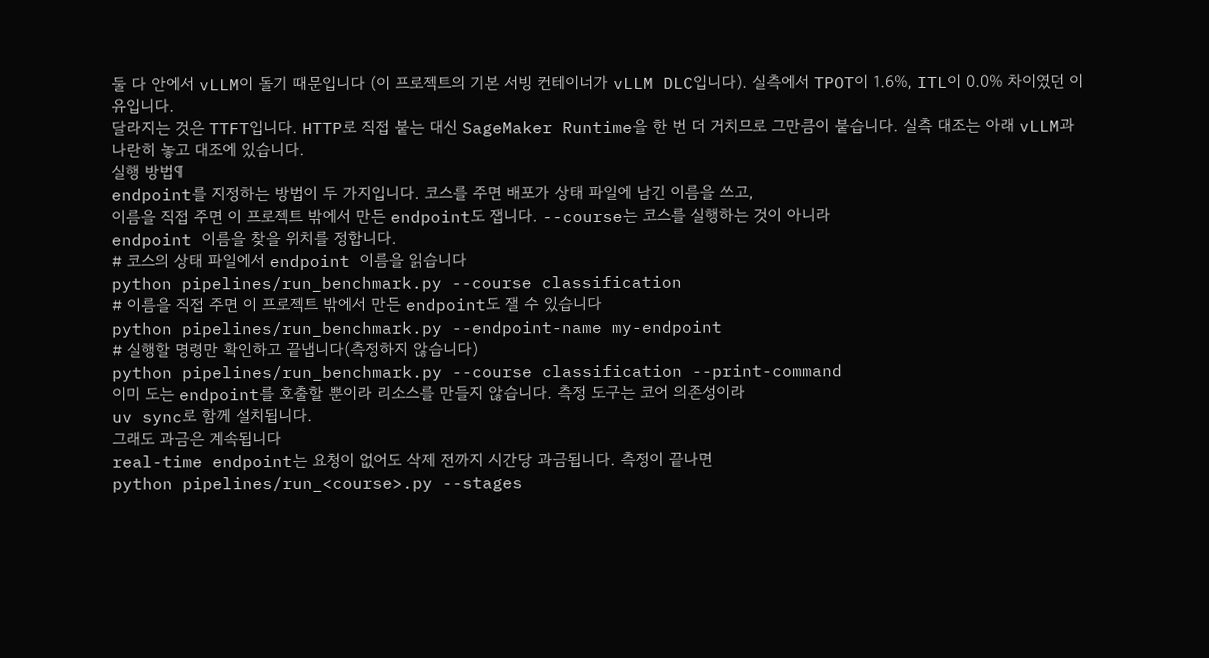둘 다 안에서 vLLM이 돌기 때문입니다 (이 프로젝트의 기본 서빙 컨테이너가 vLLM DLC입니다). 실측에서 TPOT이 1.6%, ITL이 0.0% 차이였던 이유입니다.
달라지는 것은 TTFT입니다. HTTP로 직접 붙는 대신 SageMaker Runtime을 한 번 더 거치므로 그만큼이 붙습니다. 실측 대조는 아래 vLLM과 나란히 놓고 대조에 있습니다.
실행 방법¶
endpoint를 지정하는 방법이 두 가지입니다. 코스를 주면 배포가 상태 파일에 남긴 이름을 쓰고,
이름을 직접 주면 이 프로젝트 밖에서 만든 endpoint도 잽니다. --course는 코스를 실행하는 것이 아니라
endpoint 이름을 찾을 위치를 정합니다.
# 코스의 상태 파일에서 endpoint 이름을 읽습니다
python pipelines/run_benchmark.py --course classification
# 이름을 직접 주면 이 프로젝트 밖에서 만든 endpoint도 잴 수 있습니다
python pipelines/run_benchmark.py --endpoint-name my-endpoint
# 실행할 명령만 확인하고 끝냅니다(측정하지 않습니다)
python pipelines/run_benchmark.py --course classification --print-command
이미 도는 endpoint를 호출할 뿐이라 리소스를 만들지 않습니다. 측정 도구는 코어 의존성이라
uv sync로 함께 설치됩니다.
그래도 과금은 계속됩니다
real-time endpoint는 요청이 없어도 삭제 전까지 시간당 과금됩니다. 측정이 끝나면
python pipelines/run_<course>.py --stages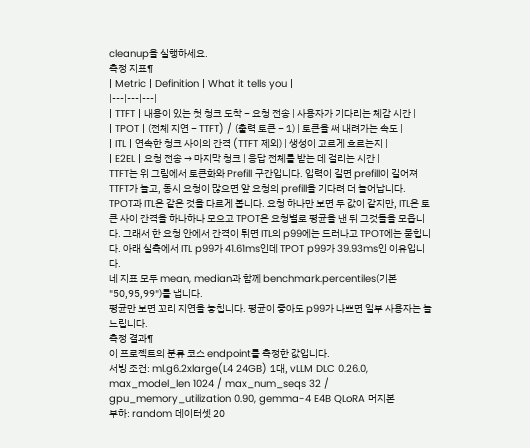cleanup을 실행하세요.
측정 지표¶
| Metric | Definition | What it tells you |
|---|---|---|
| TTFT | 내용이 있는 첫 청크 도착 − 요청 전송 | 사용자가 기다리는 체감 시간 |
| TPOT | (전체 지연 − TTFT) / (출력 토큰 − 1) | 토큰을 써 내려가는 속도 |
| ITL | 연속한 청크 사이의 간격 (TTFT 제외) | 생성이 고르게 흐르는지 |
| E2EL | 요청 전송 → 마지막 청크 | 응답 전체를 받는 데 걸리는 시간 |
TTFT는 위 그림에서 토큰화와 Prefill 구간입니다. 입력이 길면 prefill이 길어져 TTFT가 늘고, 동시 요청이 많으면 앞 요청의 prefill을 기다려 더 늘어납니다.
TPOT과 ITL은 같은 것을 다르게 봅니다. 요청 하나만 보면 두 값이 같지만, ITL은 토큰 사이 간격을 하나하나 모으고 TPOT은 요청별로 평균을 낸 뒤 그것들을 모읍니다. 그래서 한 요청 안에서 간격이 튀면 ITL의 p99에는 드러나고 TPOT에는 묻힙니다. 아래 실측에서 ITL p99가 41.61ms인데 TPOT p99가 39.93ms인 이유입니다.
네 지표 모두 mean, median과 함께 benchmark.percentiles(기본 "50,95,99")를 냅니다.
평균만 보면 꼬리 지연을 놓칩니다. 평균이 좋아도 p99가 나쁘면 일부 사용자는 늘 느립니다.
측정 결과¶
이 프로젝트의 분류 코스 endpoint를 측정한 값입니다.
서빙 조건: ml.g6.2xlarge(L4 24GB) 1대, vLLM DLC 0.26.0,
max_model_len 1024 / max_num_seqs 32 / gpu_memory_utilization 0.90, gemma-4 E4B QLoRA 머지본
부하: random 데이터셋 20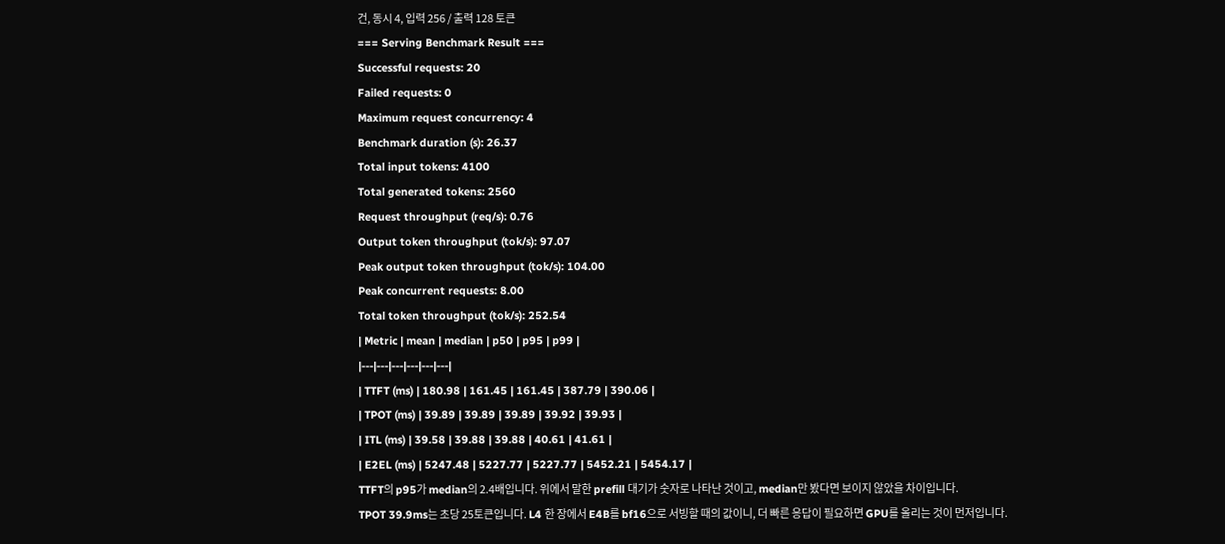건, 동시 4, 입력 256 / 출력 128 토큰
=== Serving Benchmark Result ===
Successful requests: 20
Failed requests: 0
Maximum request concurrency: 4
Benchmark duration (s): 26.37
Total input tokens: 4100
Total generated tokens: 2560
Request throughput (req/s): 0.76
Output token throughput (tok/s): 97.07
Peak output token throughput (tok/s): 104.00
Peak concurrent requests: 8.00
Total token throughput (tok/s): 252.54
| Metric | mean | median | p50 | p95 | p99 |
|---|---|---|---|---|---|
| TTFT (ms) | 180.98 | 161.45 | 161.45 | 387.79 | 390.06 |
| TPOT (ms) | 39.89 | 39.89 | 39.89 | 39.92 | 39.93 |
| ITL (ms) | 39.58 | 39.88 | 39.88 | 40.61 | 41.61 |
| E2EL (ms) | 5247.48 | 5227.77 | 5227.77 | 5452.21 | 5454.17 |
TTFT의 p95가 median의 2.4배입니다. 위에서 말한 prefill 대기가 숫자로 나타난 것이고, median만 봤다면 보이지 않았을 차이입니다.
TPOT 39.9ms는 초당 25토큰입니다. L4 한 장에서 E4B를 bf16으로 서빙할 때의 값이니, 더 빠른 응답이 필요하면 GPU를 올리는 것이 먼저입니다.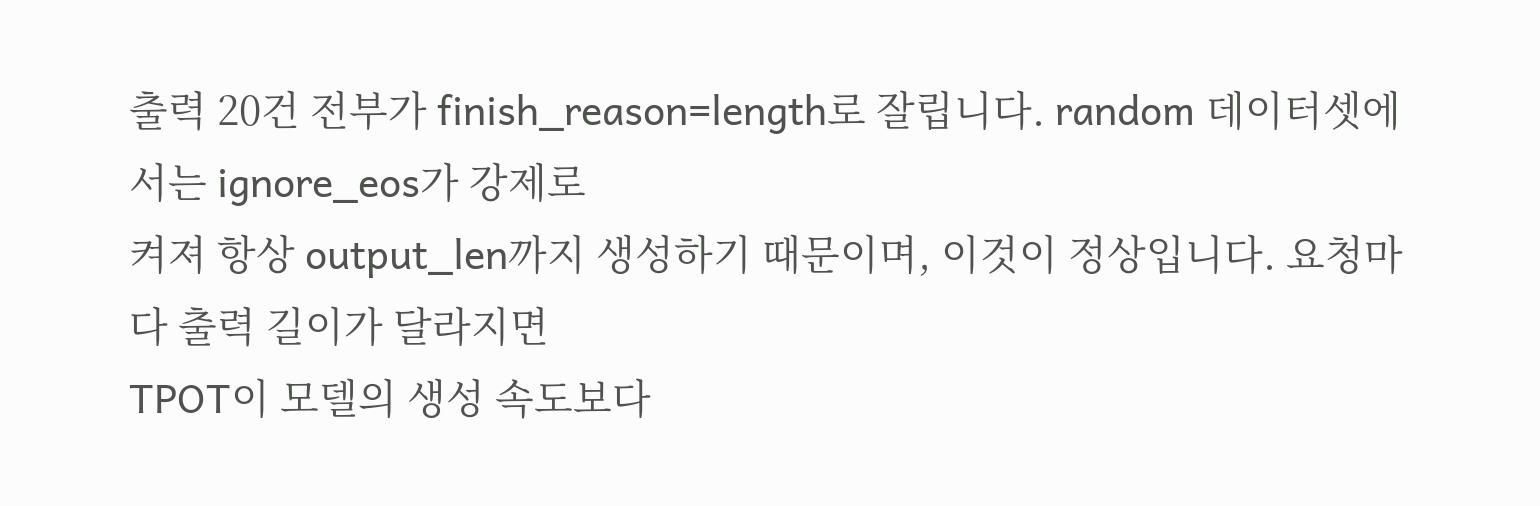출력 20건 전부가 finish_reason=length로 잘립니다. random 데이터셋에서는 ignore_eos가 강제로
켜져 항상 output_len까지 생성하기 때문이며, 이것이 정상입니다. 요청마다 출력 길이가 달라지면
TPOT이 모델의 생성 속도보다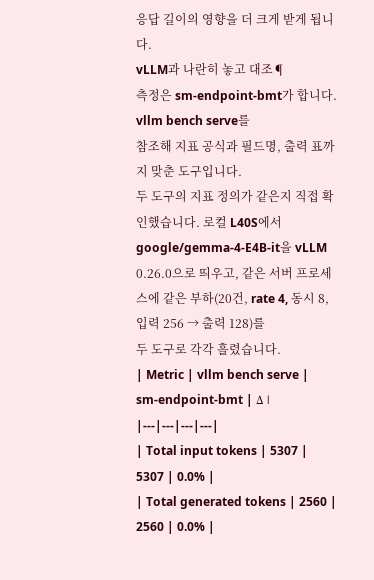응답 길이의 영향을 더 크게 받게 됩니다.
vLLM과 나란히 놓고 대조¶
측정은 sm-endpoint-bmt가 합니다. vllm bench serve를
참조해 지표 공식과 필드명, 출력 표까지 맞춘 도구입니다.
두 도구의 지표 정의가 같은지 직접 확인했습니다. 로컬 L40S에서 google/gemma-4-E4B-it을 vLLM
0.26.0으로 띄우고, 같은 서버 프로세스에 같은 부하(20건, rate 4, 동시 8, 입력 256 → 출력 128)를
두 도구로 각각 흘렸습니다.
| Metric | vllm bench serve |
sm-endpoint-bmt | Δ |
|---|---|---|---|
| Total input tokens | 5307 | 5307 | 0.0% |
| Total generated tokens | 2560 | 2560 | 0.0% |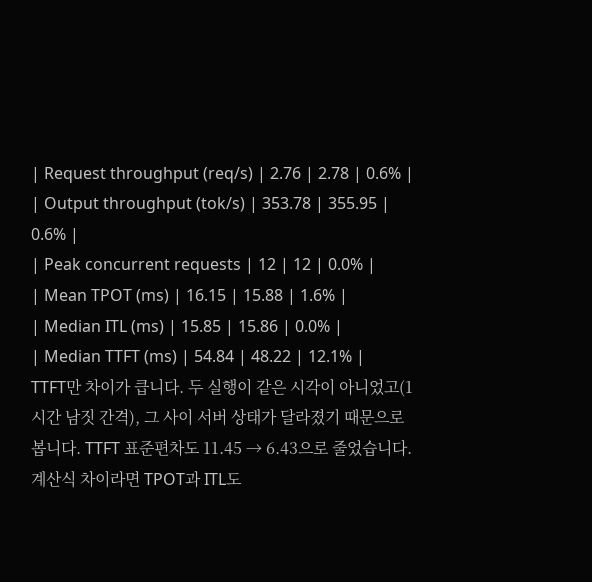| Request throughput (req/s) | 2.76 | 2.78 | 0.6% |
| Output throughput (tok/s) | 353.78 | 355.95 | 0.6% |
| Peak concurrent requests | 12 | 12 | 0.0% |
| Mean TPOT (ms) | 16.15 | 15.88 | 1.6% |
| Median ITL (ms) | 15.85 | 15.86 | 0.0% |
| Median TTFT (ms) | 54.84 | 48.22 | 12.1% |
TTFT만 차이가 큽니다. 두 실행이 같은 시각이 아니었고(1시간 남짓 간격), 그 사이 서버 상태가 달라졌기 때문으로 봅니다. TTFT 표준편차도 11.45 → 6.43으로 줄었습니다. 계산식 차이라면 TPOT과 ITL도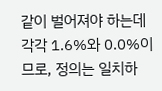같이 벌어져야 하는데 각각 1.6%와 0.0%이므로, 정의는 일치하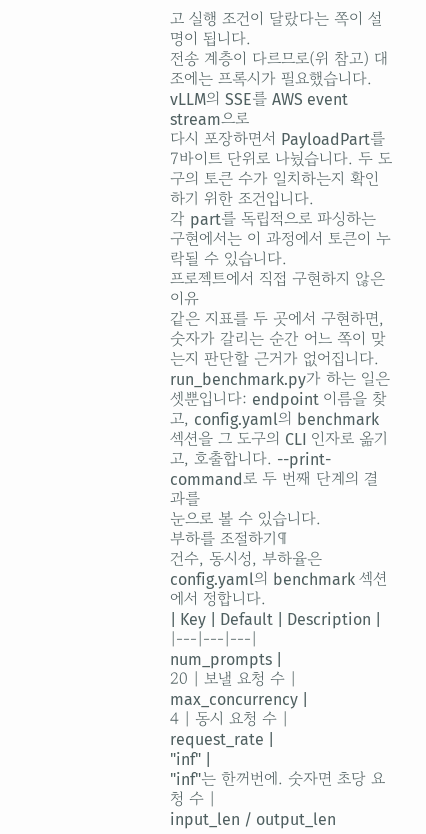고 실행 조건이 달랐다는 쪽이 설명이 됩니다.
전송 계층이 다르므로(위 참고) 대조에는 프록시가 필요했습니다. vLLM의 SSE를 AWS event stream으로
다시 포장하면서 PayloadPart를 7바이트 단위로 나눴습니다. 두 도구의 토큰 수가 일치하는지 확인하기 위한 조건입니다.
각 part를 독립적으로 파싱하는 구현에서는 이 과정에서 토큰이 누락될 수 있습니다.
프로젝트에서 직접 구현하지 않은 이유
같은 지표를 두 곳에서 구현하면, 숫자가 갈리는 순간 어느 쪽이 맞는지 판단할 근거가 없어집니다.
run_benchmark.py가 하는 일은 셋뿐입니다: endpoint 이름을 찾고, config.yaml의 benchmark
섹션을 그 도구의 CLI 인자로 옮기고, 호출합니다. --print-command로 두 번째 단계의 결과를
눈으로 볼 수 있습니다.
부하를 조절하기¶
건수, 동시성, 부하율은 config.yaml의 benchmark 섹션에서 정합니다.
| Key | Default | Description |
|---|---|---|
num_prompts |
20 | 보낼 요청 수 |
max_concurrency |
4 | 동시 요청 수 |
request_rate |
"inf" |
"inf"는 한꺼번에. 숫자면 초당 요청 수 |
input_len / output_len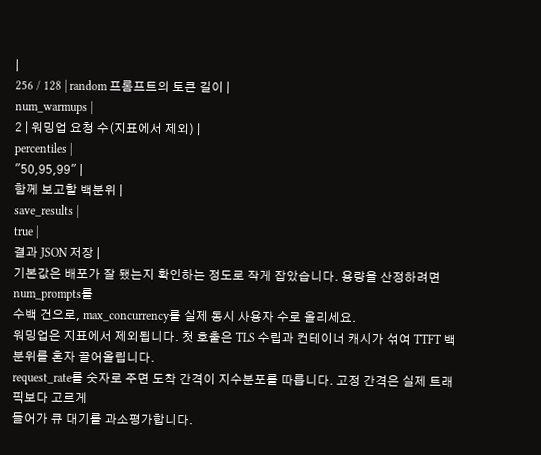|
256 / 128 | random 프롬프트의 토큰 길이 |
num_warmups |
2 | 워밍업 요청 수(지표에서 제외) |
percentiles |
"50,95,99" |
함께 보고할 백분위 |
save_results |
true |
결과 JSON 저장 |
기본값은 배포가 잘 됐는지 확인하는 정도로 작게 잡았습니다. 용량을 산정하려면 num_prompts를
수백 건으로, max_concurrency를 실제 동시 사용자 수로 올리세요.
워밍업은 지표에서 제외됩니다. 첫 호출은 TLS 수립과 컨테이너 캐시가 섞여 TTFT 백분위를 혼자 끌어올립니다.
request_rate를 숫자로 주면 도착 간격이 지수분포를 따릅니다. 고정 간격은 실제 트래픽보다 고르게
들어가 큐 대기를 과소평가합니다.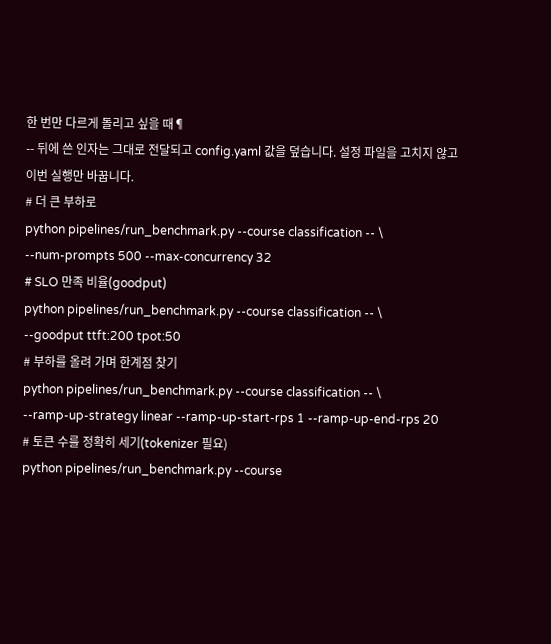한 번만 다르게 돌리고 싶을 때¶
-- 뒤에 쓴 인자는 그대로 전달되고 config.yaml 값을 덮습니다. 설정 파일을 고치지 않고
이번 실행만 바꿉니다.
# 더 큰 부하로
python pipelines/run_benchmark.py --course classification -- \
--num-prompts 500 --max-concurrency 32
# SLO 만족 비율(goodput)
python pipelines/run_benchmark.py --course classification -- \
--goodput ttft:200 tpot:50
# 부하를 올려 가며 한계점 찾기
python pipelines/run_benchmark.py --course classification -- \
--ramp-up-strategy linear --ramp-up-start-rps 1 --ramp-up-end-rps 20
# 토큰 수를 정확히 세기(tokenizer 필요)
python pipelines/run_benchmark.py --course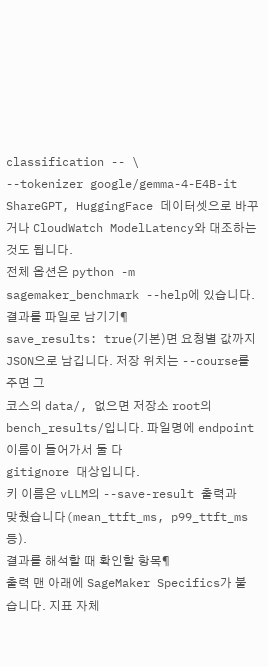classification -- \
--tokenizer google/gemma-4-E4B-it
ShareGPT, HuggingFace 데이터셋으로 바꾸거나 CloudWatch ModelLatency와 대조하는 것도 됩니다.
전체 옵션은 python -m sagemaker_benchmark --help에 있습니다.
결과를 파일로 남기기¶
save_results: true(기본)면 요청별 값까지 JSON으로 남깁니다. 저장 위치는 --course를 주면 그
코스의 data/, 없으면 저장소 root의 bench_results/입니다. 파일명에 endpoint 이름이 들어가서 둘 다
gitignore 대상입니다.
키 이름은 vLLM의 --save-result 출력과 맞췄습니다(mean_ttft_ms, p99_ttft_ms 등).
결과를 해석할 때 확인할 항목¶
출력 맨 아래에 SageMaker Specifics가 붙습니다. 지표 자체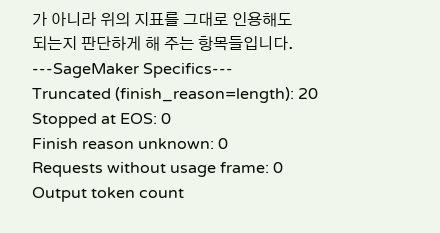가 아니라 위의 지표를 그대로 인용해도
되는지 판단하게 해 주는 항목들입니다.
---SageMaker Specifics---
Truncated (finish_reason=length): 20
Stopped at EOS: 0
Finish reason unknown: 0
Requests without usage frame: 0
Output token count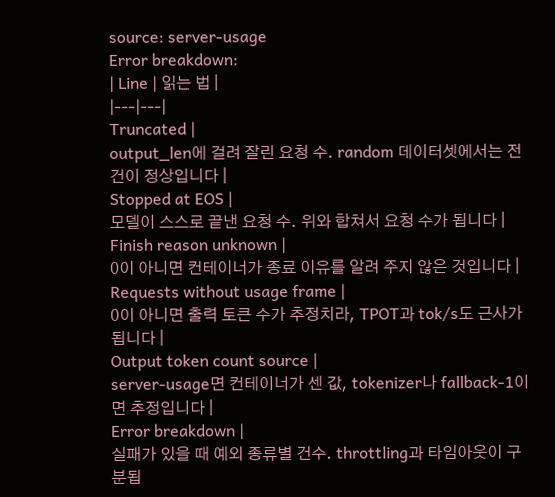source: server-usage
Error breakdown:
| Line | 읽는 법 |
|---|---|
Truncated |
output_len에 걸려 잘린 요청 수. random 데이터셋에서는 전건이 정상입니다 |
Stopped at EOS |
모델이 스스로 끝낸 요청 수. 위와 합쳐서 요청 수가 됩니다 |
Finish reason unknown |
0이 아니면 컨테이너가 종료 이유를 알려 주지 않은 것입니다 |
Requests without usage frame |
0이 아니면 출력 토큰 수가 추정치라, TPOT과 tok/s도 근사가 됩니다 |
Output token count source |
server-usage면 컨테이너가 센 값, tokenizer나 fallback-1이면 추정입니다 |
Error breakdown |
실패가 있을 때 예외 종류별 건수. throttling과 타임아웃이 구분됩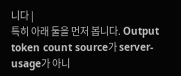니다 |
특히 아래 둘을 먼저 봅니다. Output token count source가 server-usage가 아니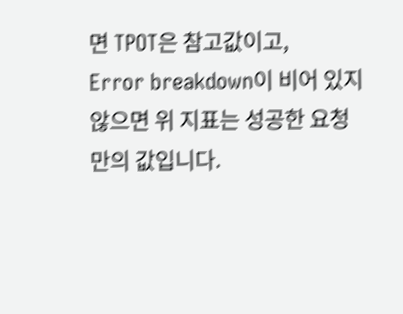면 TPOT은 참고값이고,
Error breakdown이 비어 있지 않으면 위 지표는 성공한 요청만의 값입니다.